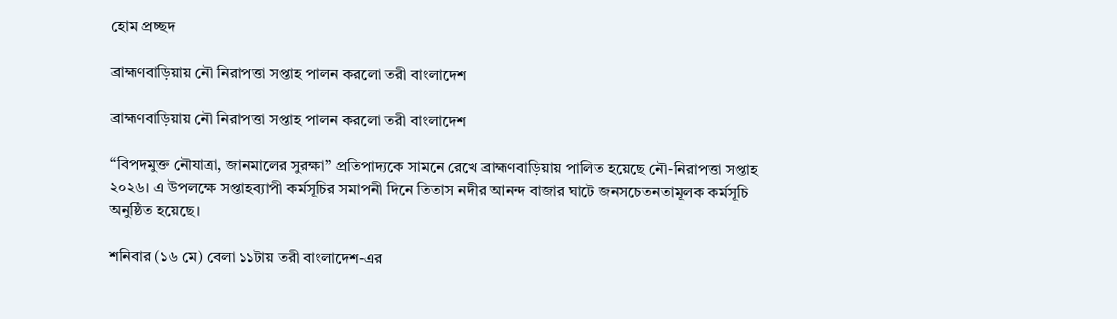হোম প্রচ্ছদ

ব্রাহ্মণবাড়িয়ায় নৌ নিরাপত্তা সপ্তাহ পালন করলো তরী বাংলাদেশ

ব্রাহ্মণবাড়িয়ায় নৌ নিরাপত্তা সপ্তাহ পালন করলো তরী বাংলাদেশ

“বিপদমুক্ত নৌযাত্রা, জানমালের সুরক্ষা” প্রতিপাদ্যকে সামনে রেখে ব্রাহ্মণবাড়িয়ায় পালিত হয়েছে নৌ-নিরাপত্তা সপ্তাহ ২০২৬। এ উপলক্ষে সপ্তাহব্যাপী কর্মসূচির সমাপনী দিনে তিতাস নদীর আনন্দ বাজার ঘাটে জনসচেতনতামূলক কর্মসূচি অনুষ্ঠিত হয়েছে।

শনিবার (১৬ মে) বেলা ১১টায় তরী বাংলাদেশ-এর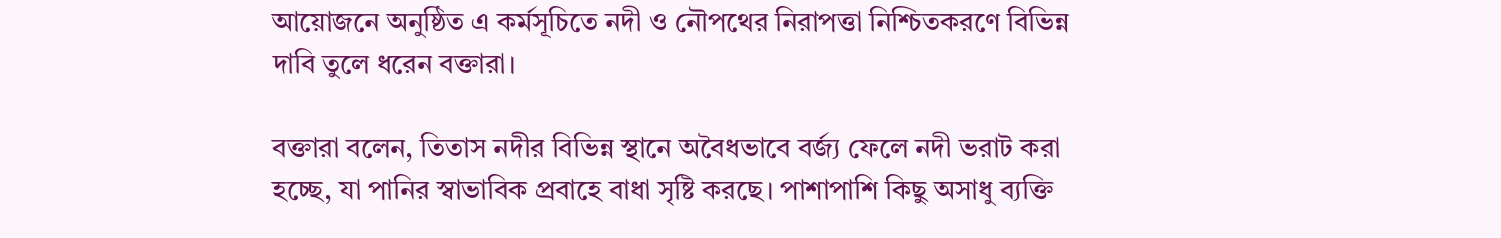আয়োজনে অনুষ্ঠিত এ কর্মসূচিতে নদী ও নৌপথের নিরাপত্তা নিশ্চিতকরণে বিভিন্ন দাবি তুলে ধরেন বক্তারা।

বক্তারা বলেন, তিতাস নদীর বিভিন্ন স্থানে অবৈধভাবে বর্জ্য ফেলে নদী ভরাট করা হচ্ছে, যা পানির স্বাভাবিক প্রবাহে বাধা সৃষ্টি করছে। পাশাপাশি কিছু অসাধু ব্যক্তি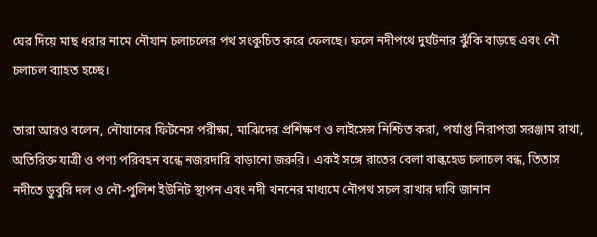ঘের দিয়ে মাছ ধরার নামে নৌযান চলাচলের পথ সংকুচিত করে ফেলছে। ফলে নদীপথে দুর্ঘটনার ঝুঁকি বাড়ছে এবং নৌ চলাচল ব্যাহত হচ্ছে।

তারা আরও বলেন, নৌযানের ফিটনেস পরীক্ষা, মাঝিদের প্রশিক্ষণ ও লাইসেন্স নিশ্চিত করা, পর্যাপ্ত নিরাপত্তা সরঞ্জাম রাখা, অতিরিক্ত যাত্রী ও পণ্য পরিবহন বন্ধে নজরদারি বাড়ানো জরুরি। একই সঙ্গে রাতের বেলা বাল্কহেড চলাচল বন্ধ, তিতাস নদীতে ডুবুরি দল ও নৌ-পুলিশ ইউনিট স্থাপন এবং নদী খননের মাধ্যমে নৌপথ সচল রাখার দাবি জানান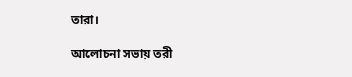তারা।

আলোচনা সভায় তরী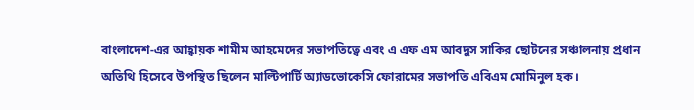বাংলাদেশ-এর আহ্বায়ক শামীম আহমেদের সভাপতিত্বে এবং এ এফ এম আবদুস সাকির ছোটনের সঞ্চালনায় প্রধান অতিথি হিসেবে উপস্থিত ছিলেন মাল্টিপার্টি অ্যাডভোকেসি ফোরামের সভাপতি এবিএম মোমিনুল হক।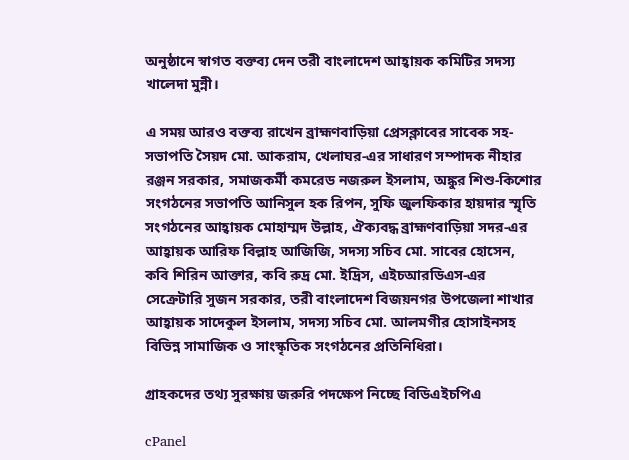অনুষ্ঠানে স্বাগত বক্তব্য দেন তরী বাংলাদেশ আহ্বায়ক কমিটির সদস্য খালেদা মুন্নী।

এ সময় আরও বক্তব্য রাখেন ব্রাহ্মণবাড়িয়া প্রেসক্লাবের সাবেক সহ-সভাপতি সৈয়দ মো. আকরাম, খেলাঘর-এর সাধারণ সম্পাদক নীহার রঞ্জন সরকার, সমাজকর্মী কমরেড নজরুল ইসলাম, অঙ্কুর শিশু-কিশোর সংগঠনের সভাপতি আনিসুল হক রিপন, সুফি জুলফিকার হায়দার স্মৃতি সংগঠনের আহ্বায়ক মোহাম্মদ উল্লাহ, ঐক্যবদ্ধ ব্রাহ্মণবাড়িয়া সদর-এর আহ্বায়ক আরিফ বিল্লাহ আজিজি, সদস্য সচিব মো. সাবের হোসেন, কবি শিরিন আক্তার, কবি রুদ্র মো. ইদ্রিস, এইচআরডিএস-এর সেক্রেটারি সুজন সরকার, তরী বাংলাদেশ বিজয়নগর উপজেলা শাখার আহ্বায়ক সাদেকুল ইসলাম, সদস্য সচিব মো. আলমগীর হোসাইনসহ বিভিন্ন সামাজিক ও সাংস্কৃতিক সংগঠনের প্রতিনিধিরা।

গ্রাহকদের তথ্য সুরক্ষায় জরুরি পদক্ষেপ নিচ্ছে বিডিএইচপিএ

cPanel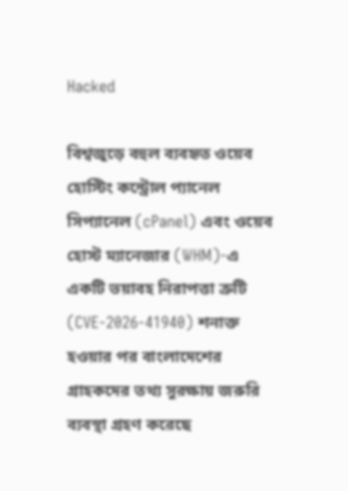Hacked

বিশ্বজুড়ে বহুল ব্যবহৃত ওয়েব হোস্টিং কন্ট্রোল প্যানেল সিপ্যানেল (cPanel) এবং ওয়েব হোস্ট ম্যানেজার (WHM)-এ একটি ভয়াবহ নিরাপত্তা ত্রুটি (CVE-2026-41940) শনাক্ত হওয়ার পর বাংলাদেশের গ্রাহকদের তথ্য সুরক্ষায় জরুরি ব্যবস্থা গ্রহণ করেছে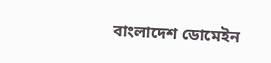বাংলাদেশ ডোমেইন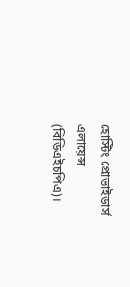হোস্টিং প্রোভাইডার্স এলায়েন্স (বিডিএইচপিএ)।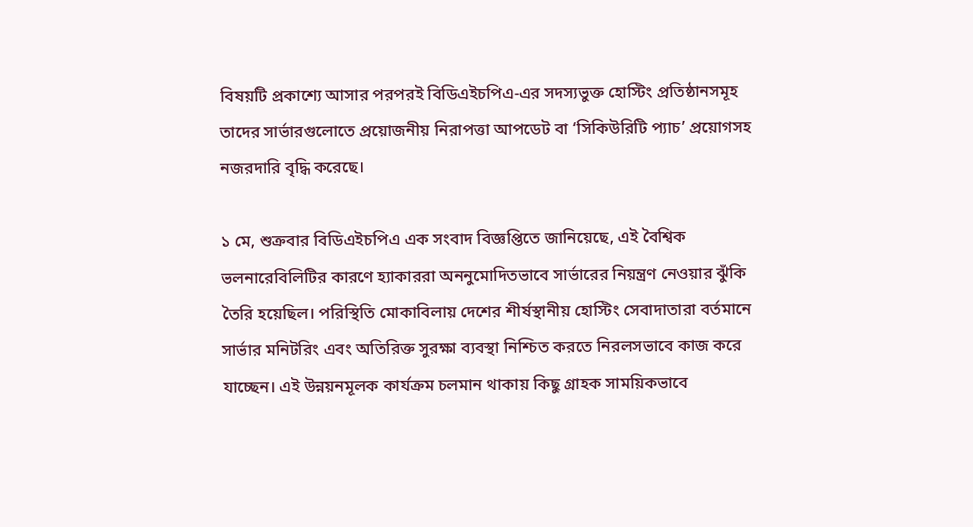বিষয়টি প্রকাশ্যে আসার পরপরই বিডিএইচপিএ-এর সদস্যভুক্ত হোস্টিং প্রতিষ্ঠানসমূহ তাদের সার্ভারগুলোতে প্রয়োজনীয় নিরাপত্তা আপডেট বা ‘সিকিউরিটি প্যাচ’ প্রয়োগসহ নজরদারি বৃদ্ধি করেছে।

১ মে, শুক্রবার বিডিএইচপিএ এক সংবাদ বিজ্ঞপ্তিতে জানিয়েছে, এই বৈশ্বিক ভলনারেবিলিটির কারণে হ্যাকাররা অননুমোদিতভাবে সার্ভারের নিয়ন্ত্রণ নেওয়ার ঝুঁকি তৈরি হয়েছিল। পরিস্থিতি মোকাবিলায় দেশের শীর্ষস্থানীয় হোস্টিং সেবাদাতারা বর্তমানে সার্ভার মনিটরিং এবং অতিরিক্ত সুরক্ষা ব্যবস্থা নিশ্চিত করতে নিরলসভাবে কাজ করে যাচ্ছেন। এই উন্নয়নমূলক কার্যক্রম চলমান থাকায় কিছু গ্রাহক সাময়িকভাবে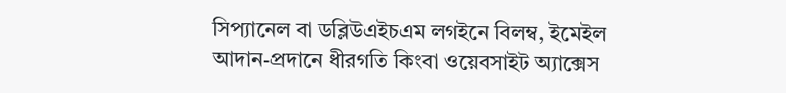সিপ্যানেল বা ডব্লিউএইচএম লগইনে বিলম্ব, ইমেইল আদান-প্রদানে ধীরগতি কিংবা ওয়েবসাইট অ্যাক্সেস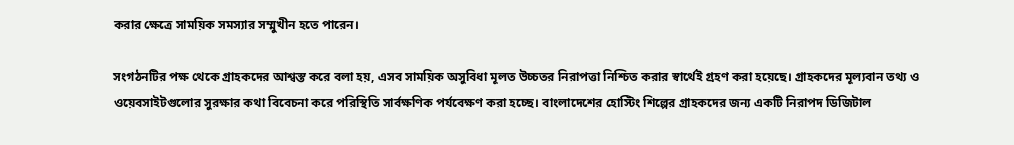করার ক্ষেত্রে সাময়িক সমস্যার সম্মুখীন হতে পারেন।

সংগঠনটির পক্ষ থেকে গ্রাহকদের আশ্বস্ত করে বলা হয়, এসব সাময়িক অসুবিধা মূলত উচ্চতর নিরাপত্তা নিশ্চিত করার স্বার্থেই গ্রহণ করা হয়েছে। গ্রাহকদের মূল্যবান তথ্য ও ওয়েবসাইটগুলোর সুরক্ষার কথা বিবেচনা করে পরিস্থিতি সার্বক্ষণিক পর্যবেক্ষণ করা হচ্ছে। বাংলাদেশের হোস্টিং শিল্পের গ্রাহকদের জন্য একটি নিরাপদ ডিজিটাল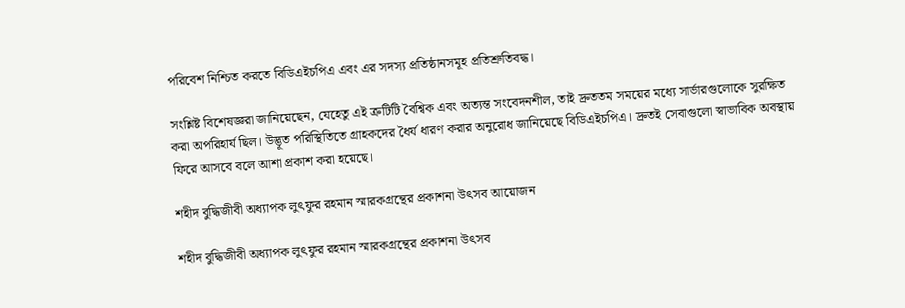পরিবেশ নিশ্চিত করতে বিডিএইচপিএ এবং এর সদস্য প্রতিষ্ঠানসমূহ প্রতিশ্রুতিবদ্ধ।

সংশ্লিষ্ট বিশেষজ্ঞরা জানিয়েছেন, যেহেতু এই ত্রুটিটি বৈশ্বিক এবং অত্যন্ত সংবেদনশীল, তাই দ্রুততম সময়ের মধ্যে সার্ভারগুলোকে সুরক্ষিত করা অপরিহার্য ছিল। উদ্ভূত পরিস্থিতিতে গ্রাহকদের ধৈর্য ধারণ করার অনুরোধ জানিয়েছে বিডিএইচপিএ। দ্রুতই সেবাগুলো স্বাভাবিক অবস্থায় ফিরে আসবে বলে আশা প্রকাশ করা হয়েছে।

শহীদ বুদ্ধিজীবী অধ্যাপক লুৎফুর রহমান স্মারকগ্রন্থের প্রকাশনা উৎসব আয়োজন

শহীদ বুদ্ধিজীবী অধ্যাপক লুৎফুর রহমান স্মারকগ্রন্থের প্রকাশনা উৎসব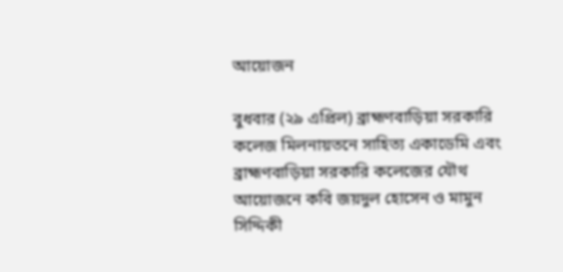আয়োজন

বুধবার (২৯ এপ্রিল) ব্রাহ্মণবাড়িয়া সরকারি কলেজ মিলনায়তনে সাহিত্য একাডেমি এবং ব্রাহ্মণবাড়িয়া সরকারি কলেজের যৌথ আয়োজনে কবি জয়দুল হোসেন ও মামুন সিদ্দিকী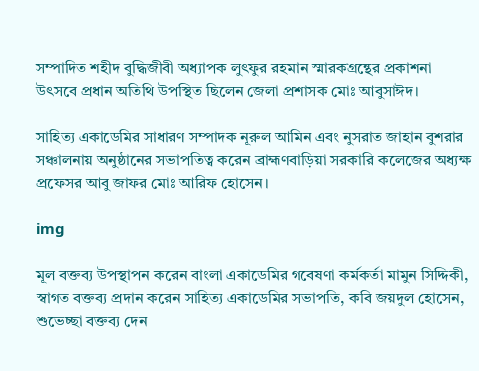সম্পাদিত শহীদ বুদ্ধিজীবী অধ্যাপক লুৎফুর রহমান স্মারকগ্রন্থের প্রকাশনা উৎসবে প্রধান অতিথি উপস্থিত ছিলেন জেলা প্রশাসক মোঃ আবুসাঈদ।

সাহিত্য একাডেমির সাধারণ সম্পাদক নূরুল আমিন এবং নুসরাত জাহান বুশরার সঞ্চালনায় অনুষ্ঠানের সভাপতিত্ব করেন ব্রাহ্মণবাড়িয়া সরকারি কলেজের অধ্যক্ষ প্রফেসর আবু জাফর মোঃ আরিফ হোসেন।

img

মূল বক্তব্য উপস্থাপন করেন বাংলা একাডেমির গবেষণা কর্মকর্তা মামুন সিদ্দিকী, স্বাগত বক্তব্য প্রদান করেন সাহিত্য একাডেমির সভাপতি, কবি জয়দুল হোসেন, শুভেচ্ছা বক্তব্য দেন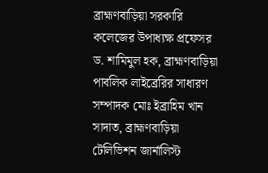ব্রাহ্মণবাড়িয়া সরকারি কলেজের উপাধ্যক্ষ প্রফেসর ড. শামিমুল হক, ব্রাহ্মণবাড়িয়া পাবলিক লাইব্রেরির সাধারণ সম্পাদক মোঃ ইব্রাহিম খান সাদাত, ব্রাহ্মণবাড়িয়া টেলিভিশন জার্নালিস্ট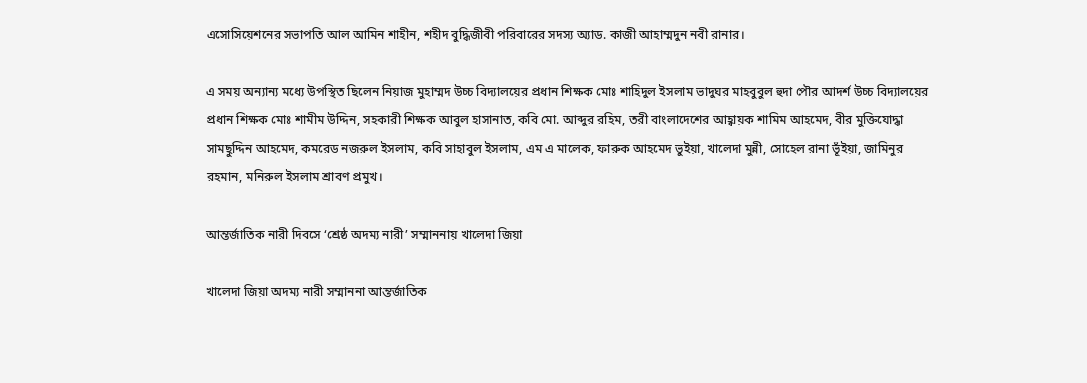এসোসিয়েশনের সভাপতি আল আমিন শাহীন, শহীদ বুদ্ধিজীবী পরিবারের সদস্য অ্যাড. কাজী আহাম্মদুন নবী রানার।

এ সময় অন্যান্য মধ্যে উপস্থিত ছিলেন নিয়াজ মুহাম্মদ উচ্চ বিদ্যালয়ের প্রধান শিক্ষক মোঃ শাহিদুল ইসলাম ভাদুঘর মাহবুবুল হুদা পৌর আদর্শ উচ্চ বিদ্যালয়ের প্রধান শিক্ষক মোঃ শামীম উদ্দিন, সহকারী শিক্ষক আবুল হাসানাত, কবি মো. আব্দুর রহিম, তরী বাংলাদেশের আহ্বায়ক শামিম আহমেদ, বীর মুক্তিযোদ্ধা সামছুদ্দিন আহমেদ, কমরেড নজরুল ইসলাম, কবি সাহাবুল ইসলাম, এম এ মালেক, ফারুক আহমেদ ভুইয়া, খালেদা মুন্নী, সোহেল রানা ভূঁইয়া, জামিনুর রহমান, মনিরুল ইসলাম শ্রাবণ প্রমুখ।

আন্তর্জাতিক নারী দিবসে ‘শ্রেষ্ঠ অদম্য নারী’ সম্মাননায় খালেদা জিয়া

খালেদা জিয়া অদম্য নারী সম্মাননা আন্তর্জাতিক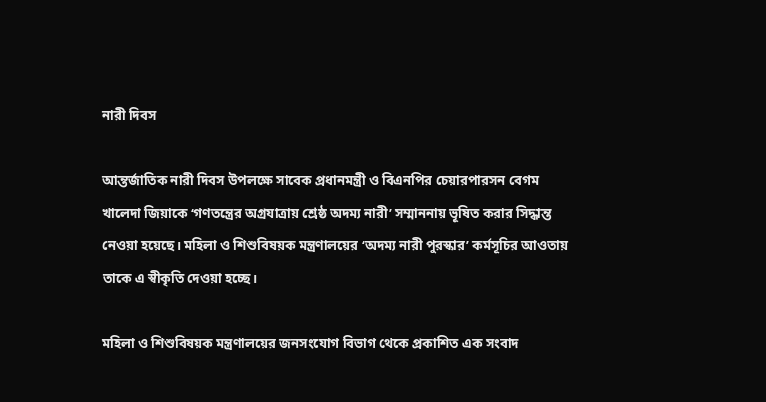নারী দিবস

আন্তর্জাতিক নারী দিবস উপলক্ষে সাবেক প্রধানমন্ত্রী ও বিএনপির চেয়ারপারসন বেগম খালেদা জিয়াকে ‘গণতন্ত্রের অগ্রযাত্রায় শ্রেষ্ঠ অদম্য নারী’ সম্মাননায় ভূষিত করার সিদ্ধান্ত নেওয়া হয়েছে। মহিলা ও শিশুবিষয়ক মন্ত্রণালয়ের ‘অদম্য নারী পুরস্কার’ কর্মসূচির আওতায় তাকে এ স্বীকৃতি দেওয়া হচ্ছে।

মহিলা ও শিশুবিষয়ক মন্ত্রণালয়ের জনসংযোগ বিভাগ থেকে প্রকাশিত এক সংবাদ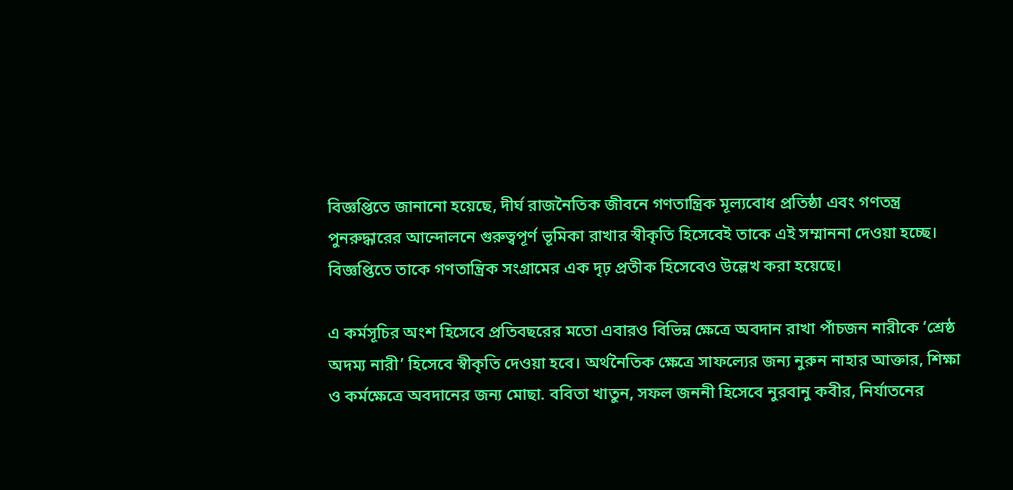বিজ্ঞপ্তিতে জানানো হয়েছে, দীর্ঘ রাজনৈতিক জীবনে গণতান্ত্রিক মূল্যবোধ প্রতিষ্ঠা এবং গণতন্ত্র পুনরুদ্ধারের আন্দোলনে গুরুত্বপূর্ণ ভূমিকা রাখার স্বীকৃতি হিসেবেই তাকে এই সম্মাননা দেওয়া হচ্ছে। বিজ্ঞপ্তিতে তাকে গণতান্ত্রিক সংগ্রামের এক দৃঢ় প্রতীক হিসেবেও উল্লেখ করা হয়েছে।

এ কর্মসূচির অংশ হিসেবে প্রতিবছরের মতো এবারও বিভিন্ন ক্ষেত্রে অবদান রাখা পাঁচজন নারীকে ‘শ্রেষ্ঠ অদম্য নারী’ হিসেবে স্বীকৃতি দেওয়া হবে। অর্থনৈতিক ক্ষেত্রে সাফল্যের জন্য নুরুন নাহার আক্তার, শিক্ষা ও কর্মক্ষেত্রে অবদানের জন্য মোছা. ববিতা খাতুন, সফল জননী হিসেবে নুরবানু কবীর, নির্যাতনের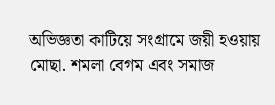অভিজ্ঞতা কাটিয়ে সংগ্রামে জয়ী হওয়ায় মোছা. শমলা বেগম এবং সমাজ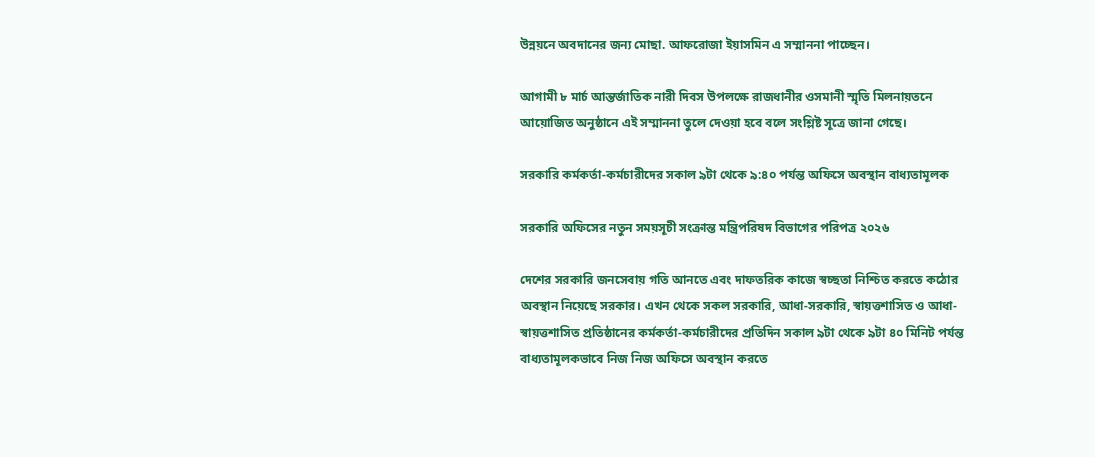উন্নয়নে অবদানের জন্য মোছা. আফরোজা ইয়াসমিন এ সম্মাননা পাচ্ছেন।

আগামী ৮ মার্চ আন্তর্জাতিক নারী দিবস উপলক্ষে রাজধানীর ওসমানী স্মৃতি মিলনায়তনে আয়োজিত অনুষ্ঠানে এই সম্মাননা তুলে দেওয়া হবে বলে সংশ্লিষ্ট সূত্রে জানা গেছে।

সরকারি কর্মকর্তা-কর্মচারীদের সকাল ৯টা থেকে ৯:৪০ পর্যন্ত অফিসে অবস্থান বাধ্যতামূলক

সরকারি অফিসের নতুন সময়সূচী সংক্রান্ত মন্ত্রিপরিষদ বিভাগের পরিপত্র ২০২৬

দেশের সরকারি জনসেবায় গতি আনতে এবং দাফতরিক কাজে স্বচ্ছতা নিশ্চিত করতে কঠোর অবস্থান নিয়েছে সরকার। এখন থেকে সকল সরকারি, আধা-সরকারি, স্বায়ত্তশাসিত ও আধা-স্বায়ত্তশাসিত প্রতিষ্ঠানের কর্মকর্তা-কর্মচারীদের প্রতিদিন সকাল ৯টা থেকে ৯টা ৪০ মিনিট পর্যন্ত বাধ্যতামূলকভাবে নিজ নিজ অফিসে অবস্থান করতে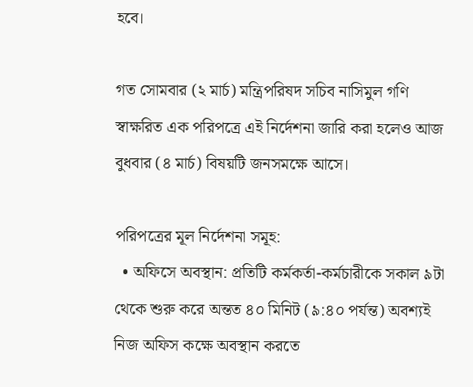হবে।

গত সোমবার (২ মার্চ) মন্ত্রিপরিষদ সচিব নাসিমুল গণি স্বাক্ষরিত এক পরিপত্রে এই নির্দেশনা জারি করা হলেও আজ বুধবার (৪ মার্চ) বিষয়টি জনসমক্ষে আসে।

পরিপত্রের মূল নির্দেশনা সমূহ:
  • অফিসে অবস্থান: প্রতিটি কর্মকর্তা-কর্মচারীকে সকাল ৯টা থেকে শুরু করে অন্তত ৪০ মিনিট (৯:৪০ পর্যন্ত) অবশ্যই নিজ অফিস কক্ষে অবস্থান করতে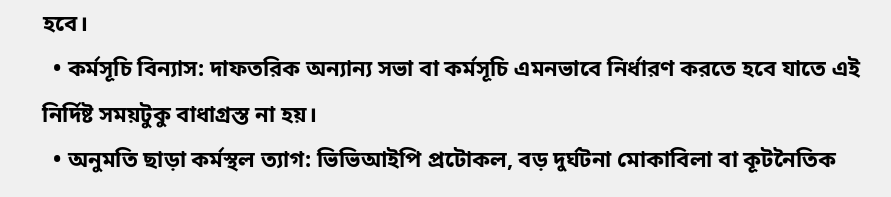হবে।
  • কর্মসূচি বিন্যাস: দাফতরিক অন্যান্য সভা বা কর্মসূচি এমনভাবে নির্ধারণ করতে হবে যাতে এই নির্দিষ্ট সময়টুকু বাধাগ্রস্ত না হয়।
  • অনুমতি ছাড়া কর্মস্থল ত্যাগ: ভিভিআইপি প্রটোকল, বড় দুর্ঘটনা মোকাবিলা বা কূটনৈতিক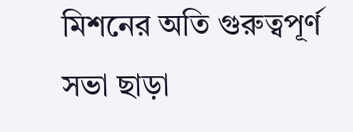মিশনের অতি গুরুত্বপূর্ণ সভা ছাড়া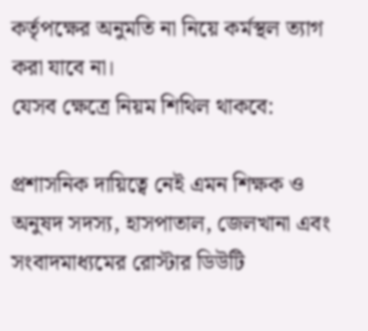কর্তৃপক্ষের অনুমতি না নিয়ে কর্মস্থল ত্যাগ করা যাবে না।
যেসব ক্ষেত্রে নিয়ম শিথিল থাকবে:

প্রশাসনিক দায়িত্বে নেই এমন শিক্ষক ও অনুষদ সদস্য, হাসপাতাল, জেলখানা এবং সংবাদমাধ্যমের রোস্টার ডিউটি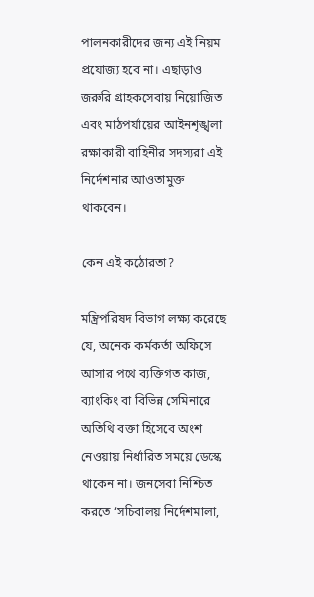পালনকারীদের জন্য এই নিয়ম প্রযোজ্য হবে না। এছাড়াও জরুরি গ্রাহকসেবায় নিয়োজিত এবং মাঠপর্যায়ের আইনশৃঙ্খলা রক্ষাকারী বাহিনীর সদস্যরা এই নির্দেশনার আওতামুক্ত থাকবেন।

কেন এই কঠোরতা?

মন্ত্রিপরিষদ বিভাগ লক্ষ্য করেছে যে, অনেক কর্মকর্তা অফিসে আসার পথে ব্যক্তিগত কাজ, ব্যাংকিং বা বিভিন্ন সেমিনারে অতিথি বক্তা হিসেবে অংশ নেওয়ায় নির্ধারিত সময়ে ডেস্কে থাকেন না। জনসেবা নিশ্চিত করতে ‘সচিবালয় নির্দেশমালা,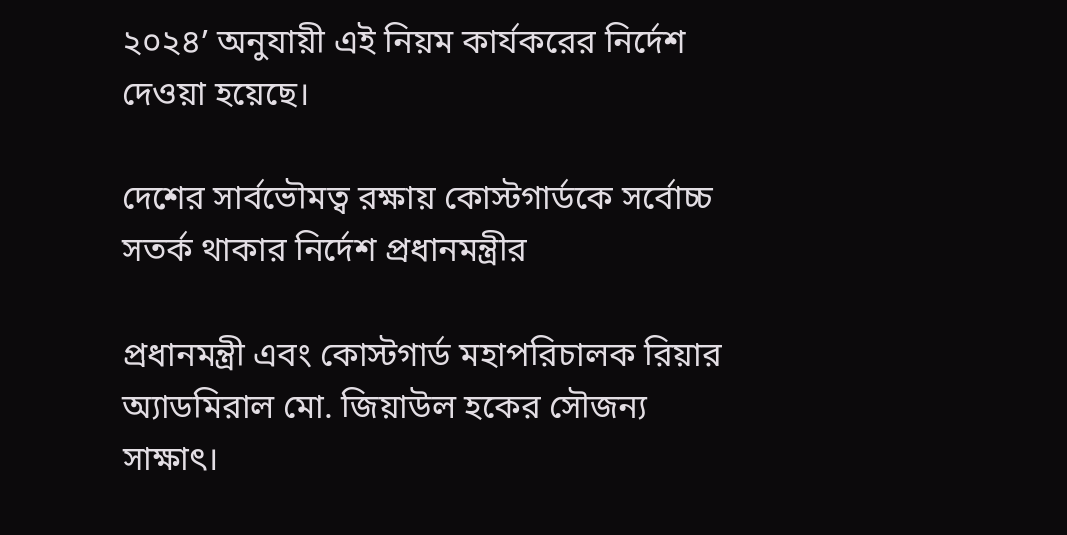২০২৪’ অনুযায়ী এই নিয়ম কার্যকরের নির্দেশ দেওয়া হয়েছে।

দেশের সার্বভৌমত্ব রক্ষায় কোস্টগার্ডকে সর্বোচ্চ সতর্ক থাকার নির্দেশ প্রধানমন্ত্রীর

প্রধানমন্ত্রী এবং কোস্টগার্ড মহাপরিচালক রিয়ার অ্যাডমিরাল মো. জিয়াউল হকের সৌজন্য সাক্ষাৎ।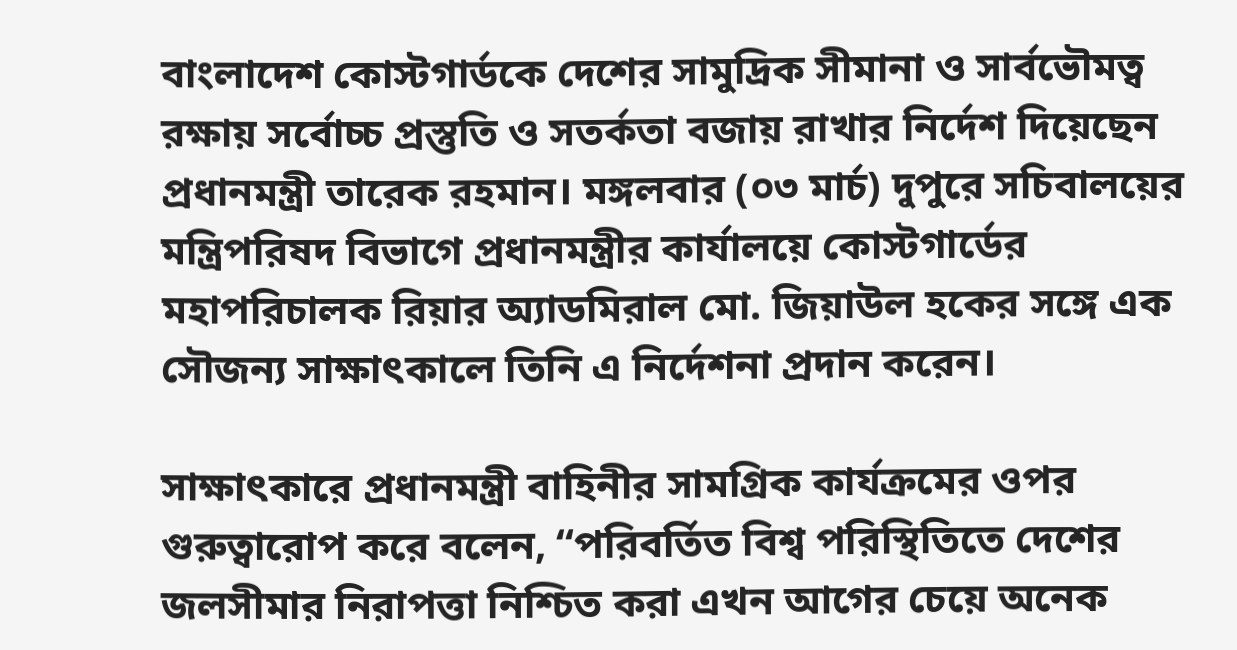বাংলাদেশ কোস্টগার্ডকে দেশের সামুদ্রিক সীমানা ও সার্বভৌমত্ব রক্ষায় সর্বোচ্চ প্রস্তুতি ও সতর্কতা বজায় রাখার নির্দেশ দিয়েছেন প্রধানমন্ত্রী তারেক রহমান। মঙ্গলবার (০৩ মার্চ) দুপুরে সচিবালয়ের মন্ত্রিপরিষদ বিভাগে প্রধানমন্ত্রীর কার্যালয়ে কোস্টগার্ডের মহাপরিচালক রিয়ার অ্যাডমিরাল মো. জিয়াউল হকের সঙ্গে এক সৌজন্য সাক্ষাৎকালে তিনি এ নির্দেশনা প্রদান করেন।

সাক্ষাৎকারে প্রধানমন্ত্রী বাহিনীর সামগ্রিক কার্যক্রমের ওপর গুরুত্বারোপ করে বলেন, “পরিবর্তিত বিশ্ব পরিস্থিতিতে দেশের জলসীমার নিরাপত্তা নিশ্চিত করা এখন আগের চেয়ে অনেক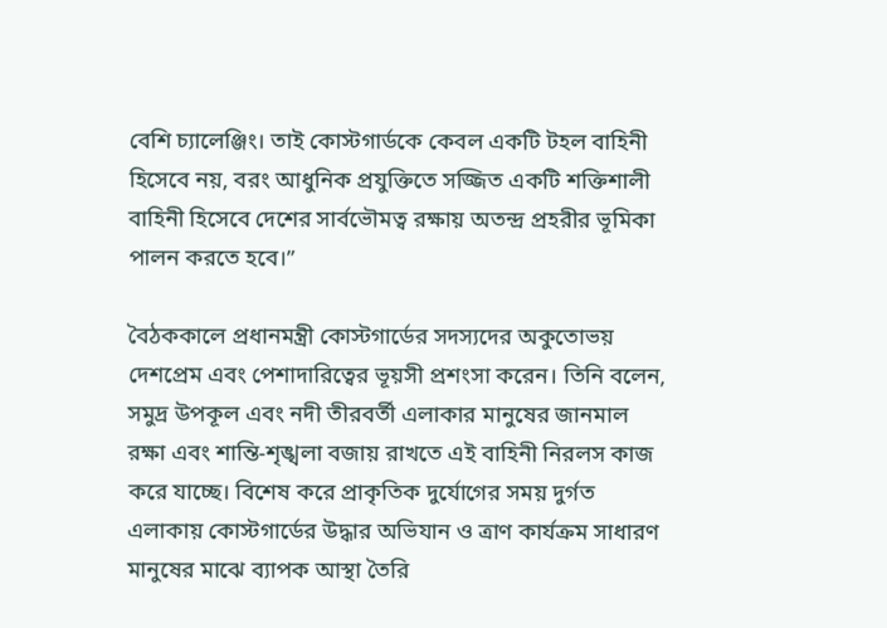বেশি চ্যালেঞ্জিং। তাই কোস্টগার্ডকে কেবল একটি টহল বাহিনী হিসেবে নয়, বরং আধুনিক প্রযুক্তিতে সজ্জিত একটি শক্তিশালী বাহিনী হিসেবে দেশের সার্বভৌমত্ব রক্ষায় অতন্দ্র প্রহরীর ভূমিকা পালন করতে হবে।”

বৈঠককালে প্রধানমন্ত্রী কোস্টগার্ডের সদস্যদের অকুতোভয় দেশপ্রেম এবং পেশাদারিত্বের ভূয়সী প্রশংসা করেন। তিনি বলেন, সমুদ্র উপকূল এবং নদী তীরবর্তী এলাকার মানুষের জানমাল রক্ষা এবং শান্তি-শৃঙ্খলা বজায় রাখতে এই বাহিনী নিরলস কাজ করে যাচ্ছে। বিশেষ করে প্রাকৃতিক দুর্যোগের সময় দুর্গত এলাকায় কোস্টগার্ডের উদ্ধার অভিযান ও ত্রাণ কার্যক্রম সাধারণ মানুষের মাঝে ব্যাপক আস্থা তৈরি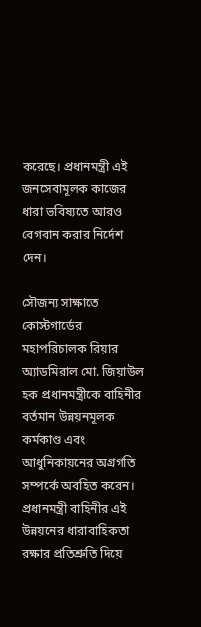করেছে। প্রধানমন্ত্রী এই জনসেবামূলক কাজের ধারা ভবিষ্যতে আরও বেগবান করার নির্দেশ দেন।

সৌজন্য সাক্ষাতে কোস্টগার্ডের মহাপরিচালক রিয়ার অ্যাডমিরাল মো. জিয়াউল হক প্রধানমন্ত্রীকে বাহিনীর বর্তমান উন্নয়নমূলক কর্মকাণ্ড এবং আধুনিকায়নের অগ্রগতি সম্পর্কে অবহিত করেন। প্রধানমন্ত্রী বাহিনীর এই উন্নয়নের ধারাবাহিকতা রক্ষার প্রতিশ্রুতি দিয়ে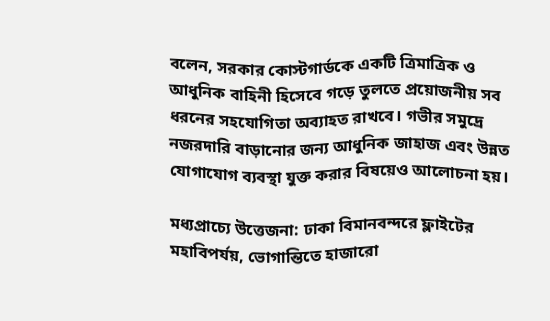বলেন, সরকার কোস্টগার্ডকে একটি ত্রিমাত্রিক ও আধুনিক বাহিনী হিসেবে গড়ে তুলতে প্রয়োজনীয় সব ধরনের সহযোগিতা অব্যাহত রাখবে। গভীর সমুদ্রে নজরদারি বাড়ানোর জন্য আধুনিক জাহাজ এবং উন্নত যোগাযোগ ব্যবস্থা যুক্ত করার বিষয়েও আলোচনা হয়।

মধ্যপ্রাচ্যে উত্তেজনা: ঢাকা বিমানবন্দরে ফ্লাইটের মহাবিপর্যয়, ভোগান্তিতে হাজারো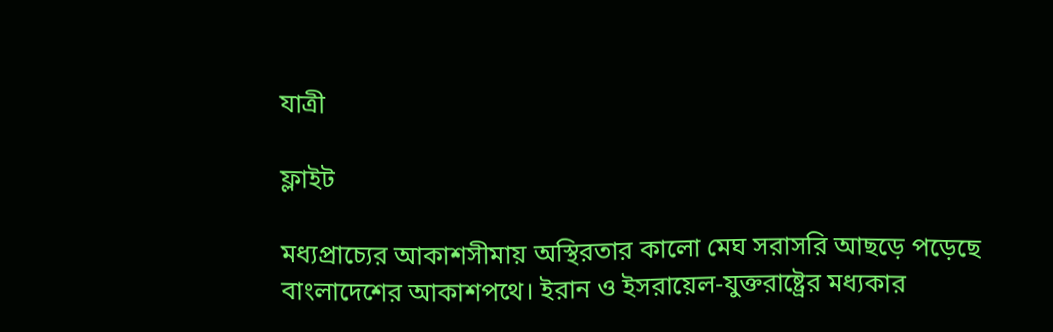যাত্রী

ফ্লাইট

মধ্যপ্রাচ্যের আকাশসীমায় অস্থিরতার কালো মেঘ সরাসরি আছড়ে পড়েছে বাংলাদেশের আকাশপথে। ইরান ও ইসরায়েল-যুক্তরাষ্ট্রের মধ্যকার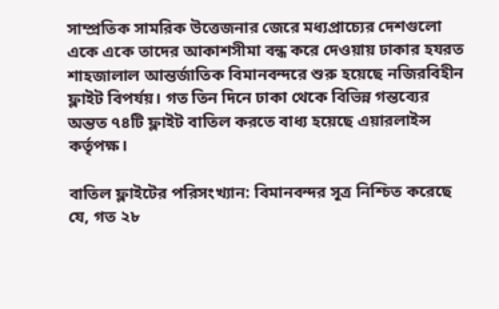সাম্প্রতিক সামরিক উত্তেজনার জেরে মধ্যপ্রাচ্যের দেশগুলো একে একে তাদের আকাশসীমা বন্ধ করে দেওয়ায় ঢাকার হযরত শাহজালাল আন্তর্জাতিক বিমানবন্দরে শুরু হয়েছে নজিরবিহীন ফ্লাইট বিপর্যয়। গত তিন দিনে ঢাকা থেকে বিভিন্ন গন্তব্যের অন্তত ৭৪টি ফ্লাইট বাতিল করতে বাধ্য হয়েছে এয়ারলাইন্স কর্তৃপক্ষ।

বাতিল ফ্লাইটের পরিসংখ্যান: বিমানবন্দর সূত্র নিশ্চিত করেছে যে, গত ২৮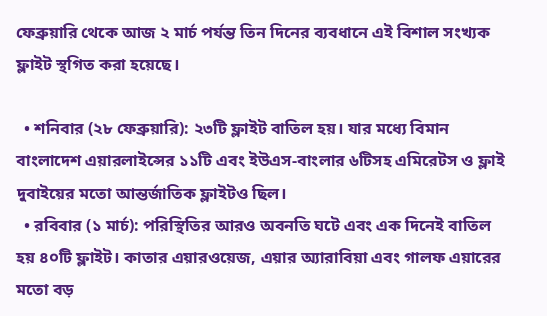ফেব্রুয়ারি থেকে আজ ২ মার্চ পর্যন্ত তিন দিনের ব্যবধানে এই বিশাল সংখ্যক ফ্লাইট স্থগিত করা হয়েছে।

  • শনিবার (২৮ ফেব্রুয়ারি): ২৩টি ফ্লাইট বাতিল হয়। যার মধ্যে বিমান বাংলাদেশ এয়ারলাইন্সের ১১টি এবং ইউএস-বাংলার ৬টিসহ এমিরেটস ও ফ্লাই দুবাইয়ের মতো আন্তর্জাতিক ফ্লাইটও ছিল।
  • রবিবার (১ মার্চ): পরিস্থিতির আরও অবনতি ঘটে এবং এক দিনেই বাতিল হয় ৪০টি ফ্লাইট। কাতার এয়ারওয়েজ, এয়ার অ্যারাবিয়া এবং গালফ এয়ারের মতো বড়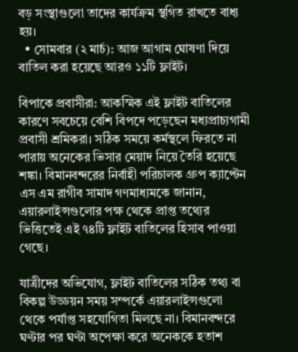বড় সংস্থাগুলো তাদের কার্যক্রম স্থগিত রাখতে বাধ্য হয়।
  • সোমবার (২ মার্চ): আজ আগাম ঘোষণা দিয়ে বাতিল করা হয়েছে আরও ১১টি ফ্লাইট।

বিপাকে প্রবাসীরা: আকস্মিক এই ফ্লাইট বাতিলের কারণে সবচেয়ে বেশি বিপদে পড়েছেন মধ্যপ্রাচ্যগামী প্রবাসী শ্রমিকরা। সঠিক সময়ে কর্মস্থলে ফিরতে না পারায় অনেকের ভিসার মেয়াদ নিয়ে তৈরি হয়েছে শঙ্কা। বিমানবন্দরের নির্বাহী পরিচালক গ্রুপ ক্যাপ্টেন এস এম রাগীব সামাদ গণমাধ্যমকে জানান, এয়ারলাইন্সগুলোর পক্ষ থেকে প্রাপ্ত তথ্যের ভিত্তিতেই এই ৭৪টি ফ্লাইট বাতিলের হিসাব পাওয়া গেছে।

যাত্রীদের অভিযোগ, ফ্লাইট বাতিলের সঠিক তথ্য বা বিকল্প উড্ডয়ন সময় সম্পর্কে এয়ারলাইন্সগুলো থেকে পর্যাপ্ত সহযোগিতা মিলছে না। বিমানবন্দরে ঘণ্টার পর ঘণ্টা অপেক্ষা করে অনেককে হতাশ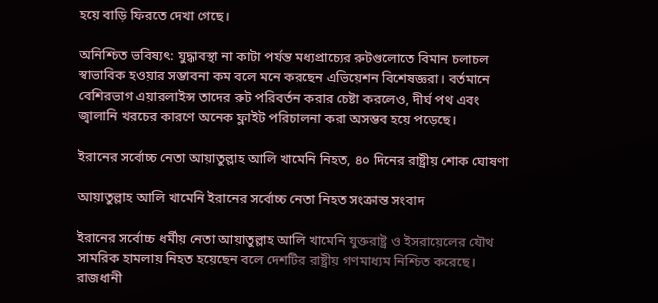হয়ে বাড়ি ফিরতে দেখা গেছে।

অনিশ্চিত ভবিষ্যৎ: যুদ্ধাবস্থা না কাটা পর্যন্ত মধ্যপ্রাচ্যের রুটগুলোতে বিমান চলাচল স্বাভাবিক হওয়ার সম্ভাবনা কম বলে মনে করছেন এভিয়েশন বিশেষজ্ঞরা। বর্তমানে বেশিরভাগ এয়ারলাইন্স তাদের রুট পরিবর্তন করার চেষ্টা করলেও, দীর্ঘ পথ এবং জ্বালানি খরচের কারণে অনেক ফ্লাইট পরিচালনা করা অসম্ভব হয়ে পড়েছে।

ইরানের সর্বোচ্চ নেতা আয়াতুল্লাহ আলি খামেনি নিহত, ৪০ দিনের রাষ্ট্রীয় শোক ঘোষণা

আয়াতুল্লাহ আলি খামেনি ইরানের সর্বোচ্চ নেতা নিহত সংক্রান্ত সংবাদ

ইরানের সর্বোচ্চ ধর্মীয় নেতা আয়াতুল্লাহ আলি খামেনি যুক্তরাষ্ট্র ও ইসরায়েলের যৌথ সামরিক হামলায় নিহত হয়েছেন বলে দেশটির রাষ্ট্রীয় গণমাধ্যম নিশ্চিত করেছে। রাজধানী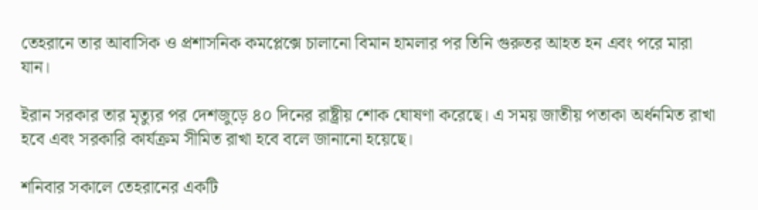তেহরানে তার আবাসিক ও প্রশাসনিক কমপ্লেক্সে চালানো বিমান হামলার পর তিনি গুরুতর আহত হন এবং পরে মারা যান।

ইরান সরকার তার মৃত্যুর পর দেশজুড়ে ৪০ দিনের রাষ্ট্রীয় শোক ঘোষণা করেছে। এ সময় জাতীয় পতাকা অর্ধনমিত রাখা হবে এবং সরকারি কার্যক্রম সীমিত রাখা হবে বলে জানানো হয়েছে।

শনিবার সকালে তেহরানের একটি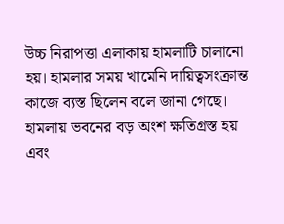উচ্চ নিরাপত্তা এলাকায় হামলাটি চালানো হয়। হামলার সময় খামেনি দায়িত্বসংক্রান্ত কাজে ব্যস্ত ছিলেন বলে জানা গেছে। হামলায় ভবনের বড় অংশ ক্ষতিগ্রস্ত হয় এবং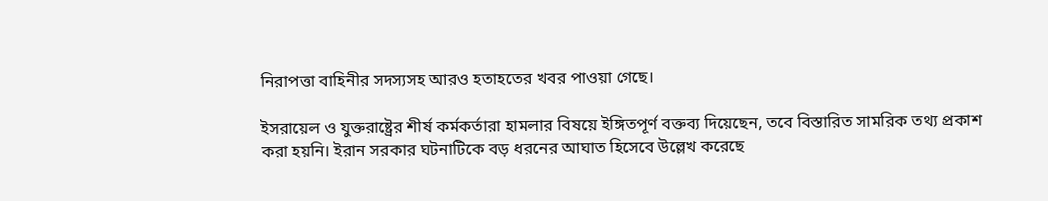নিরাপত্তা বাহিনীর সদস্যসহ আরও হতাহতের খবর পাওয়া গেছে।

ইসরায়েল ও যুক্তরাষ্ট্রের শীর্ষ কর্মকর্তারা হামলার বিষয়ে ইঙ্গিতপূর্ণ বক্তব্য দিয়েছেন, তবে বিস্তারিত সামরিক তথ্য প্রকাশ করা হয়নি। ইরান সরকার ঘটনাটিকে বড় ধরনের আঘাত হিসেবে উল্লেখ করেছে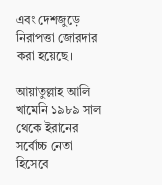এবং দেশজুড়ে নিরাপত্তা জোরদার করা হয়েছে।

আয়াতুল্লাহ আলি খামেনি ১৯৮৯ সাল থেকে ইরানের সর্বোচ্চ নেতা হিসেবে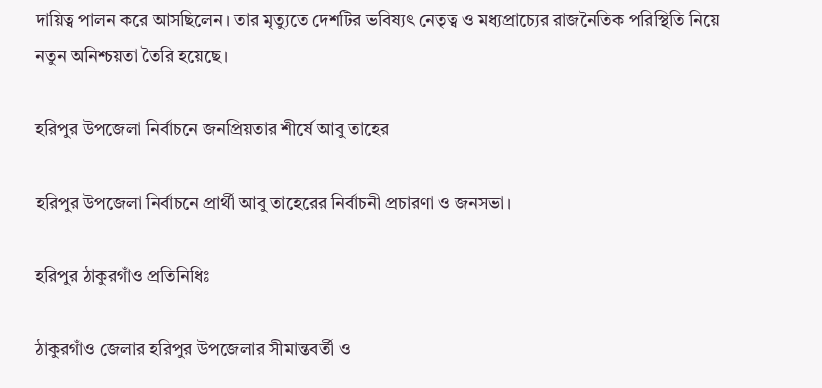দায়িত্ব পালন করে আসছিলেন। তার মৃত্যুতে দেশটির ভবিষ্যৎ নেতৃত্ব ও মধ্যপ্রাচ্যের রাজনৈতিক পরিস্থিতি নিয়ে নতুন অনিশ্চয়তা তৈরি হয়েছে।

হরিপুর উপজেলা নির্বাচনে জনপ্রিয়তার শীর্ষে আবু তাহের

হরিপুর উপজেলা নির্বাচনে প্রার্থী আবু তাহেরের নির্বাচনী প্রচারণা ও জনসভা।

হরিপুর ঠাকুরগাঁও প্রতিনিধিঃ

ঠাকুরগাঁও জেলার হরিপুর উপজেলার সীমান্তবর্তী ও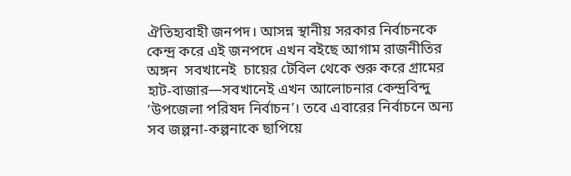ঐতিহ্যবাহী জনপদ। আসন্ন স্থানীয় সরকার নির্বাচনকে কেন্দ্র করে এই জনপদে এখন বইছে আগাম রাজনীতির অঙ্গন  সবখানেই  চায়ের টেবিল থেকে শুরু করে গ্রামের হাট-বাজার—সবখানেই এখন আলোচনার কেন্দ্রবিন্দু ‘উপজেলা পরিষদ নির্বাচন’। তবে এবারের নির্বাচনে অন্য সব জল্পনা-কল্পনাকে ছাপিয়ে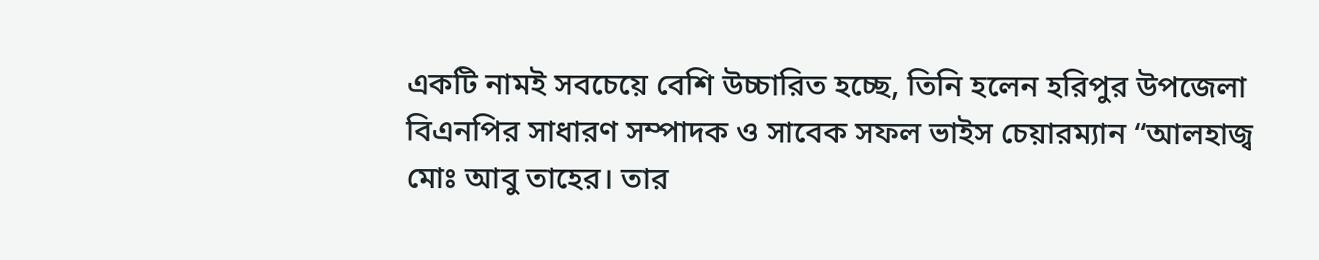একটি নামই সবচেয়ে বেশি উচ্চারিত হচ্ছে, তিনি হলেন হরিপুর উপজেলা বিএনপির সাধারণ সম্পাদক ও সাবেক সফল ভাইস চেয়ারম্যান “আলহাজ্ব মোঃ আবু তাহের। তার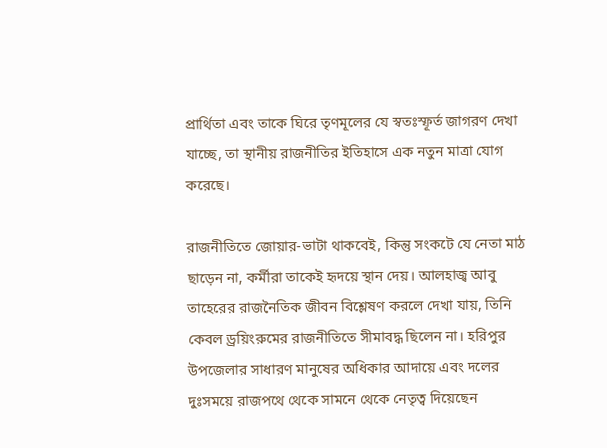প্রার্থিতা এবং তাকে ঘিরে তৃণমূলের যে স্বতঃস্ফূর্ত জাগরণ দেখা যাচ্ছে, তা স্থানীয় রাজনীতির ইতিহাসে এক নতুন মাত্রা যোগ করেছে।

রাজনীতিতে জোয়ার-ভাটা থাকবেই, কিন্তু সংকটে যে নেতা মাঠ ছাড়েন না, কর্মীরা তাকেই হৃদয়ে স্থান দেয়। আলহাজ্ব আবু তাহেরের রাজনৈতিক জীবন বিশ্লেষণ করলে দেখা যায়, তিনি কেবল ড্রয়িংরুমের রাজনীতিতে সীমাবদ্ধ ছিলেন না। হরিপুর উপজেলার সাধারণ মানুষের অধিকার আদায়ে এবং দলের দুঃসময়ে রাজপথে থেকে সামনে থেকে নেতৃত্ব দিয়েছেন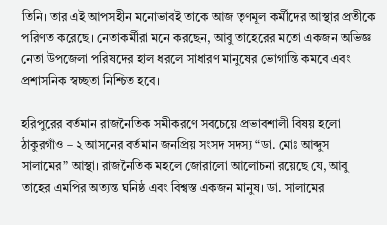তিনি। তার এই আপসহীন মনোভাবই তাকে আজ তৃণমূল কর্মীদের আস্থার প্রতীকে পরিণত করেছে। নেতাকর্মীরা মনে করছেন, আবু তাহেরের মতো একজন অভিজ্ঞ নেতা উপজেলা পরিষদের হাল ধরলে সাধারণ মানুষের ভোগান্তি কমবে এবং প্রশাসনিক স্বচ্ছতা নিশ্চিত হবে।

হরিপুরের বর্তমান রাজনৈতিক সমীকরণে সবচেয়ে প্রভাবশালী বিষয় হলো ঠাকুরগাঁও – ২ আসনের বর্তমান জনপ্রিয় সংসদ সদস্য “ডা. মোঃ আব্দুস সালামের” আস্থা। রাজনৈতিক মহলে জোরালো আলোচনা রয়েছে যে, আবু তাহের এমপির অত্যন্ত ঘনিষ্ঠ এবং বিশ্বস্ত একজন মানুষ। ডা. সালামের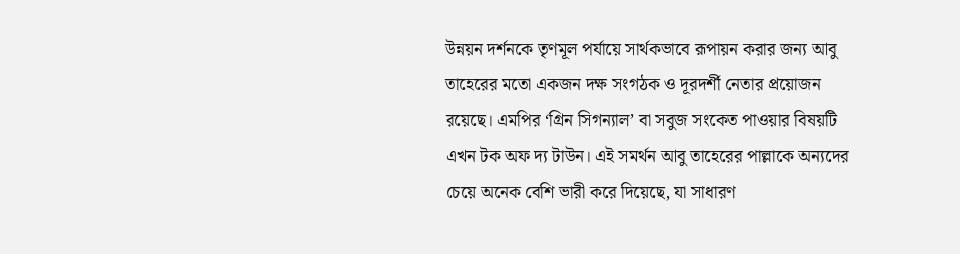উন্নয়ন দর্শনকে তৃণমূল পর্যায়ে সার্থকভাবে রূপায়ন করার জন্য আবু তাহেরের মতো একজন দক্ষ সংগঠক ও দূরদর্শী নেতার প্রয়োজন রয়েছে। এমপির ‘গ্রিন সিগন্যাল’ বা সবুজ সংকেত পাওয়ার বিষয়টি এখন টক অফ দ্য টাউন। এই সমর্থন আবু তাহেরের পাল্লাকে অন্যদের চেয়ে অনেক বেশি ভারী করে দিয়েছে, যা সাধারণ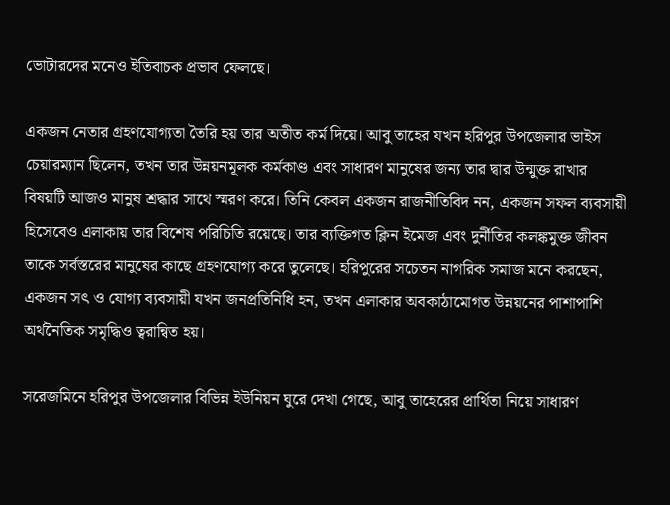ভোটারদের মনেও ইতিবাচক প্রভাব ফেলছে।

একজন নেতার গ্রহণযোগ্যতা তৈরি হয় তার অতীত কর্ম দিয়ে। আবু তাহের যখন হরিপুর উপজেলার ভাইস চেয়ারম্যান ছিলেন, তখন তার উন্নয়নমূলক কর্মকাণ্ড এবং সাধারণ মানুষের জন্য তার দ্বার উন্মুক্ত রাখার বিষয়টি আজও মানুষ শ্রদ্ধার সাথে স্মরণ করে। তিনি কেবল একজন রাজনীতিবিদ নন, একজন সফল ব্যবসায়ী হিসেবেও এলাকায় তার বিশেষ পরিচিতি রয়েছে। তার ব্যক্তিগত ক্লিন ইমেজ এবং দুর্নীতির কলঙ্কমুক্ত জীবন তাকে সর্বস্তরের মানুষের কাছে গ্রহণযোগ্য করে তুলেছে। হরিপুরের সচেতন নাগরিক সমাজ মনে করছেন, একজন সৎ ও যোগ্য ব্যবসায়ী যখন জনপ্রতিনিধি হন, তখন এলাকার অবকাঠামোগত উন্নয়নের পাশাপাশি অর্থনৈতিক সমৃদ্ধিও ত্বরান্বিত হয়।

সরেজমিনে হরিপুর উপজেলার বিভিন্ন ইউনিয়ন ঘুরে দেখা গেছে, আবু তাহেরের প্রার্থিতা নিয়ে সাধারণ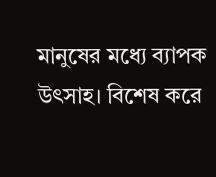মানুষের মধ্যে ব্যাপক উৎসাহ। বিশেষ করে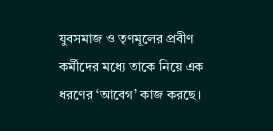যুবসমাজ ও তৃণমূলের প্রবীণ কর্মীদের মধ্যে তাকে নিয়ে এক ধরণের ‘আবেগ’ কাজ করছে।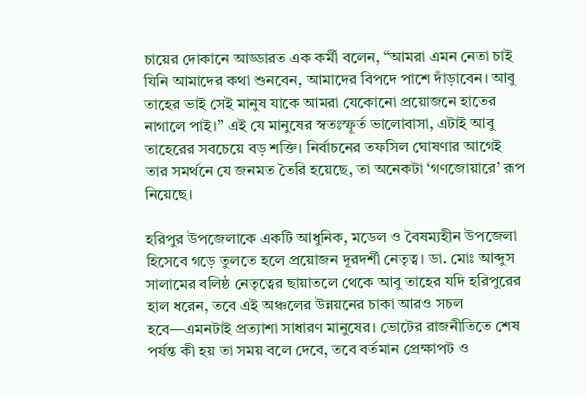চায়ের দোকানে আড্ডারত এক কর্মী বলেন, “আমরা এমন নেতা চাই যিনি আমাদের কথা শুনবেন, আমাদের বিপদে পাশে দাঁড়াবেন। আবু তাহের ভাই সেই মানুষ যাকে আমরা যেকোনো প্রয়োজনে হাতের নাগালে পাই।” এই যে মানুষের স্বতঃস্ফূর্ত ভালোবাসা, এটাই আবু তাহেরের সবচেয়ে বড় শক্তি। নির্বাচনের তফসিল ঘোষণার আগেই তার সমর্থনে যে জনমত তৈরি হয়েছে, তা অনেকটা ‘গণজোয়ারে’ রূপ নিয়েছে।

হরিপুর উপজেলাকে একটি আধুনিক, মডেল ও বৈষম্যহীন উপজেলা হিসেবে গড়ে তুলতে হলে প্রয়োজন দূরদর্শী নেতৃত্ব। ডা. মোঃ আব্দুস সালামের বলিষ্ঠ নেতৃত্বের ছায়াতলে থেকে আবু তাহের যদি হরিপুরের হাল ধরেন, তবে এই অঞ্চলের উন্নয়নের চাকা আরও সচল হবে—এমনটাই প্রত্যাশা সাধারণ মানুষের। ভোটের রাজনীতিতে শেষ পর্যন্ত কী হয় তা সময় বলে দেবে, তবে বর্তমান প্রেক্ষাপট ও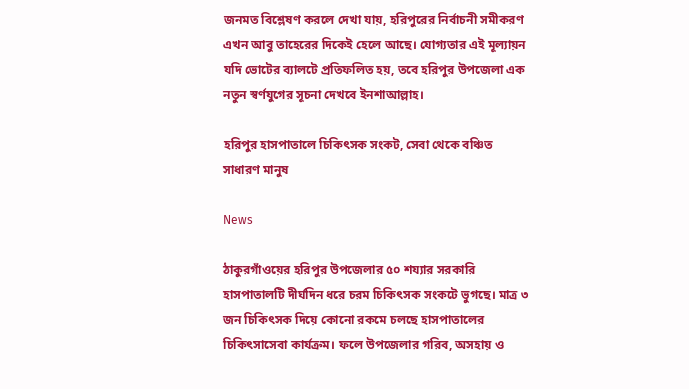জনমত বিশ্লেষণ করলে দেখা যায়, হরিপুরের নির্বাচনী সমীকরণ এখন আবু তাহেরের দিকেই হেলে আছে। যোগ্যতার এই মূল্যায়ন যদি ভোটের ব্যালটে প্রতিফলিত হয়, তবে হরিপুর উপজেলা এক নতুন স্বর্ণযুগের সূচনা দেখবে ইনশাআল্লাহ।

হরিপুর হাসপাতালে চিকিৎসক সংকট, সেবা থেকে বঞ্চিত সাধারণ মানুষ

News

ঠাকুরগাঁওয়ের হরিপুর উপজেলার ৫০ শয্যার সরকারি হাসপাতালটি দীর্ঘদিন ধরে চরম চিকিৎসক সংকটে ভুগছে। মাত্র ৩ জন চিকিৎসক দিয়ে কোনো রকমে চলছে হাসপাতালের চিকিৎসাসেবা কার্যক্রম। ফলে উপজেলার গরিব, অসহায় ও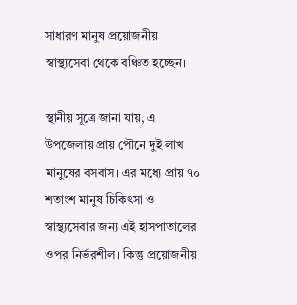সাধারণ মানুষ প্রয়োজনীয় স্বাস্থ্যসেবা থেকে বঞ্চিত হচ্ছেন।

স্থানীয় সূত্রে জানা যায়, এ উপজেলায় প্রায় পৌনে দুই লাখ মানুষের বসবাস। এর মধ্যে প্রায় ৭০ শতাংশ মানুষ চিকিৎসা ও স্বাস্থ্যসেবার জন্য এই হাসপাতালের ওপর নির্ভরশীল। কিন্তু প্রয়োজনীয়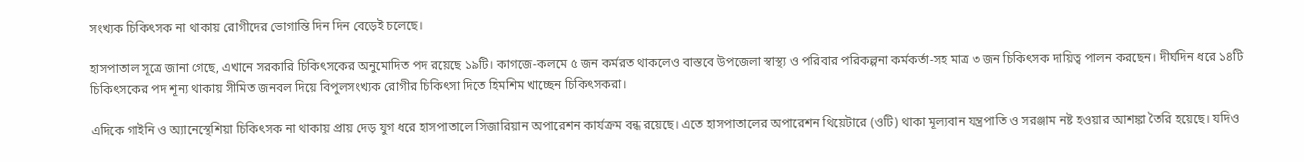সংখ্যক চিকিৎসক না থাকায় রোগীদের ভোগান্তি দিন দিন বেড়েই চলেছে।

হাসপাতাল সূত্রে জানা গেছে, এখানে সরকারি চিকিৎসকের অনুমোদিত পদ রয়েছে ১৯টি। কাগজে-কলমে ৫ জন কর্মরত থাকলেও বাস্তবে উপজেলা স্বাস্থ্য ও পরিবার পরিকল্পনা কর্মকর্তা-সহ মাত্র ৩ জন চিকিৎসক দায়িত্ব পালন করছেন। দীর্ঘদিন ধরে ১৪টি চিকিৎসকের পদ শূন্য থাকায় সীমিত জনবল দিয়ে বিপুলসংখ্যক রোগীর চিকিৎসা দিতে হিমশিম খাচ্ছেন চিকিৎসকরা।

এদিকে গাইনি ও অ্যানেস্থেশিয়া চিকিৎসক না থাকায় প্রায় দেড় যুগ ধরে হাসপাতালে সিজারিয়ান অপারেশন কার্যক্রম বন্ধ রয়েছে। এতে হাসপাতালের অপারেশন থিয়েটারে (ওটি) থাকা মূল্যবান যন্ত্রপাতি ও সরঞ্জাম নষ্ট হওয়ার আশঙ্কা তৈরি হয়েছে। যদিও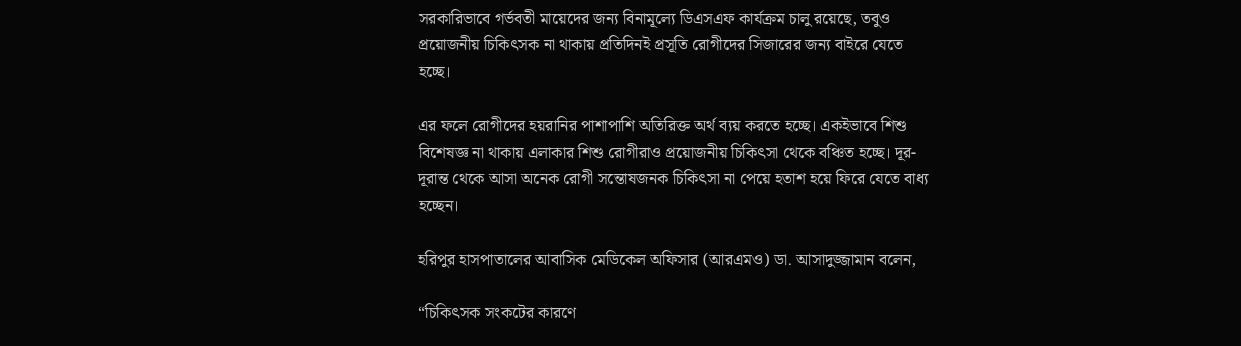সরকারিভাবে গর্ভবতী মায়েদের জন্য বিনামূল্যে ডিএসএফ কার্যক্রম চালু রয়েছে, তবুও প্রয়োজনীয় চিকিৎসক না থাকায় প্রতিদিনই প্রসূতি রোগীদের সিজারের জন্য বাইরে যেতে হচ্ছে।

এর ফলে রোগীদের হয়রানির পাশাপাশি অতিরিক্ত অর্থ ব্যয় করতে হচ্ছে। একইভাবে শিশু বিশেষজ্ঞ না থাকায় এলাকার শিশু রোগীরাও প্রয়োজনীয় চিকিৎসা থেকে বঞ্চিত হচ্ছে। দূর-দূরান্ত থেকে আসা অনেক রোগী সন্তোষজনক চিকিৎসা না পেয়ে হতাশ হয়ে ফিরে যেতে বাধ্য হচ্ছেন।

হরিপুর হাসপাতালের আবাসিক মেডিকেল অফিসার (আরএমও) ডা. আসাদুজ্জামান বলেন,

“চিকিৎসক সংকটের কারণে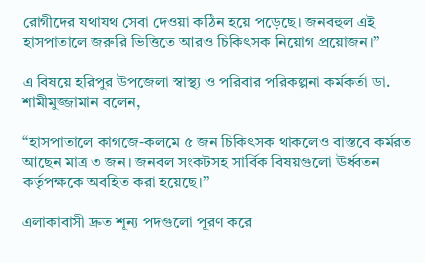রোগীদের যথাযথ সেবা দেওয়া কঠিন হয়ে পড়েছে। জনবহুল এই হাসপাতালে জরুরি ভিত্তিতে আরও চিকিৎসক নিয়োগ প্রয়োজন।”

এ বিষয়ে হরিপুর উপজেলা স্বাস্থ্য ও পরিবার পরিকল্পনা কর্মকর্তা ডা. শামীমুজ্জামান বলেন,

“হাসপাতালে কাগজে-কলমে ৫ জন চিকিৎসক থাকলেও বাস্তবে কর্মরত আছেন মাত্র ৩ জন। জনবল সংকটসহ সার্বিক বিষয়গুলো ঊর্ধ্বতন কর্তৃপক্ষকে অবহিত করা হয়েছে।”

এলাকাবাসী দ্রুত শূন্য পদগুলো পূরণ করে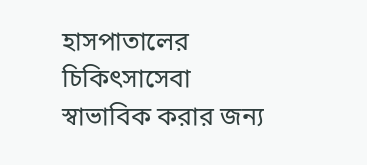হাসপাতালের চিকিৎসাসেবা স্বাভাবিক করার জন্য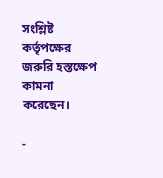সংশ্লিষ্ট কর্তৃপক্ষের জরুরি হস্তক্ষেপ কামনা করেছেন।

-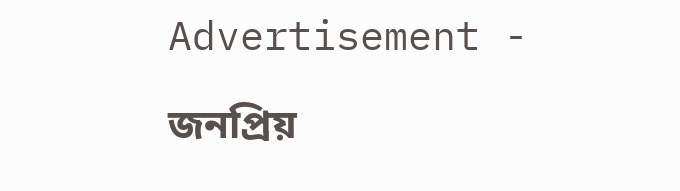Advertisement -

জনপ্রিয়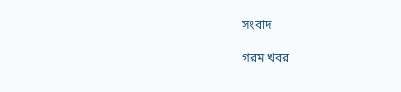সংবাদ

গরম খবর